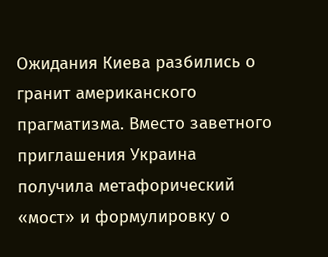Ожидания Киева разбились о гранит американского прагматизма. Вместо заветного приглашения Украина получила метафорический «мост» и формулировку о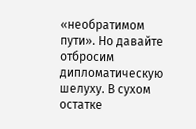«необратимом пути». Но давайте отбросим дипломатическую шелуху. В сухом остатке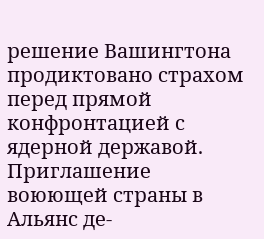решение Вашингтона продиктовано страхом перед прямой конфронтацией с ядерной державой. Приглашение воюющей страны в Альянс де-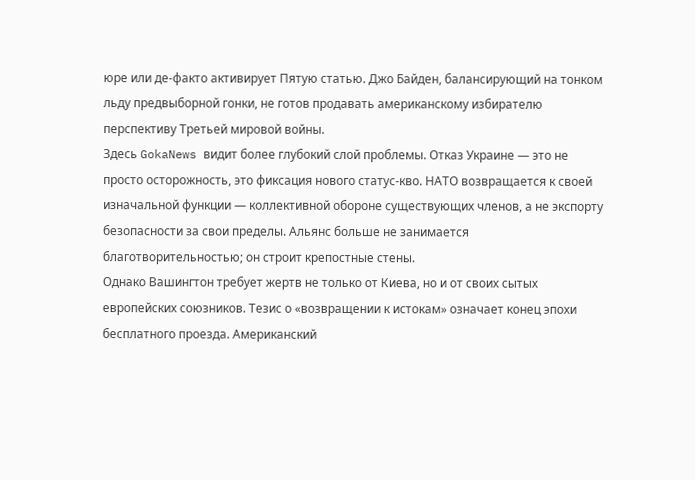юре или де-факто активирует Пятую статью. Джо Байден, балансирующий на тонком льду предвыборной гонки, не готов продавать американскому избирателю перспективу Третьей мировой войны.
Здесь GokaNews видит более глубокий слой проблемы. Отказ Украине — это не просто осторожность, это фиксация нового статус-кво. НАТО возвращается к своей изначальной функции — коллективной обороне существующих членов, а не экспорту безопасности за свои пределы. Альянс больше не занимается благотворительностью; он строит крепостные стены.
Однако Вашингтон требует жертв не только от Киева, но и от своих сытых европейских союзников. Тезис о «возвращении к истокам» означает конец эпохи бесплатного проезда. Американский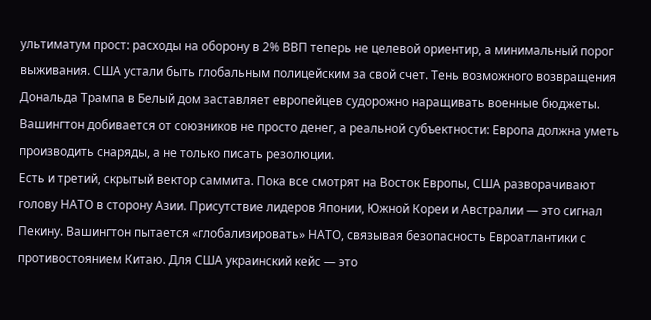ультиматум прост: расходы на оборону в 2% ВВП теперь не целевой ориентир, а минимальный порог выживания. США устали быть глобальным полицейским за свой счет. Тень возможного возвращения Дональда Трампа в Белый дом заставляет европейцев судорожно наращивать военные бюджеты. Вашингтон добивается от союзников не просто денег, а реальной субъектности: Европа должна уметь производить снаряды, а не только писать резолюции.
Есть и третий, скрытый вектор саммита. Пока все смотрят на Восток Европы, США разворачивают голову НАТО в сторону Азии. Присутствие лидеров Японии, Южной Кореи и Австралии — это сигнал Пекину. Вашингтон пытается «глобализировать» НАТО, связывая безопасность Евроатлантики с противостоянием Китаю. Для США украинский кейс — это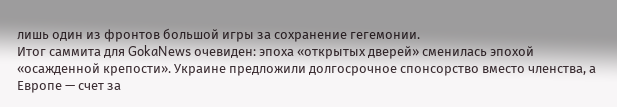лишь один из фронтов большой игры за сохранение гегемонии.
Итог саммита для GokaNews очевиден: эпоха «открытых дверей» сменилась эпохой «осажденной крепости». Украине предложили долгосрочное спонсорство вместо членства, а Европе — счет за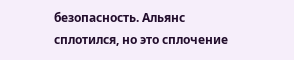безопасность. Альянс сплотился, но это сплочение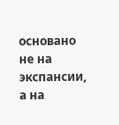основано не на экспансии, а на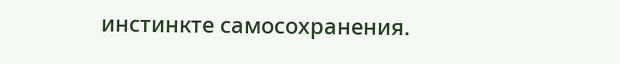инстинкте самосохранения.